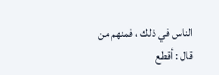الناس في ذلك ، فمنهم من قال : أقطع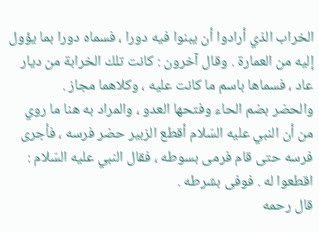الخراب الذي أرادوا أن يبنوا فيه دورا ، فسماه دورا بما يؤول إليه من العمارة . وقال آخرون : كانت تلك الخرابة من ديار عاد ، فسماها باسم ما كانت عليه ، وكلاهما مجاز .
والحضر بضم الحاء وفتحها العدو ، والمراد به هنا ما روي من أن النبي عليه السّلام أقطع الزبير حضر فرسه ، فأجرى فرسه حتى قام فرمى بسوطه ، فقال النبي عليه السّلام :
اقطعوا له . فوفى بشرطه .
قال رحمه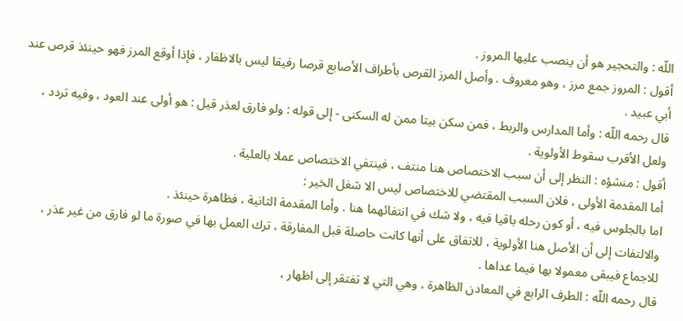اللّه : والتحجير هو أن ينصب عليها المروز .
أقول : المروز جمع مرز ، وهو معروف . وأصل المرز القرص بأطراف الأصابع قرصا رفيقا ليس بالاظفار ، فإذا أوقع المرز فهو حينئذ قرص عند أبي عبيد .
قال رحمه اللّه : وأما المدارس والربط ، فمن سكن بيتا ممن له السكنى - إلى قوله : ولو فارق لعذر قيل : هو أولى عند العود ، وفيه تردد ، ولعل الأقرب سقوط الأولوية .
أقول : منشؤه : النظر إلى أن سبب الاختصاص هنا منتف ، فينتفي الاختصاص عملا بالعلية .
أما المقدمة الأولى ، فلان السبب المقتضي للاختصاص ليس الا شغل الخير :
اما بالجلوس فيه ، أو كون رحله باقيا فيه ، ولا شك في انتفائهما هنا . وأما المقدمة الثانية ، فظاهرة حينئذ .
والالتفات إلى أن الأصل هنا الأولوية ، للاتفاق على أنها كانت حاصلة قبل المفارقة ، ترك العمل بها في صورة ما لو فارق من غير عذر ، للاجماع فيبقى معمولا بها فيما عداها .
قال رحمه اللّه : الطرف الرابع في المعادن الظاهرة ، وهي التي لا تفتقر إلى اظهار ،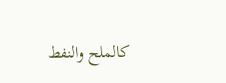كالملح والنفط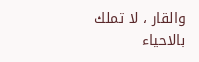والقار ، لا تملك بالاحياء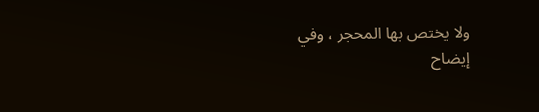ولا يختص بها المحجر ، وفي
إيضاح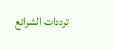ترددات الشرائع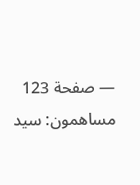— صفحة 123
مساهمون: سيد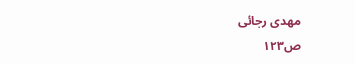مهدى رجائى
ص١٢٣